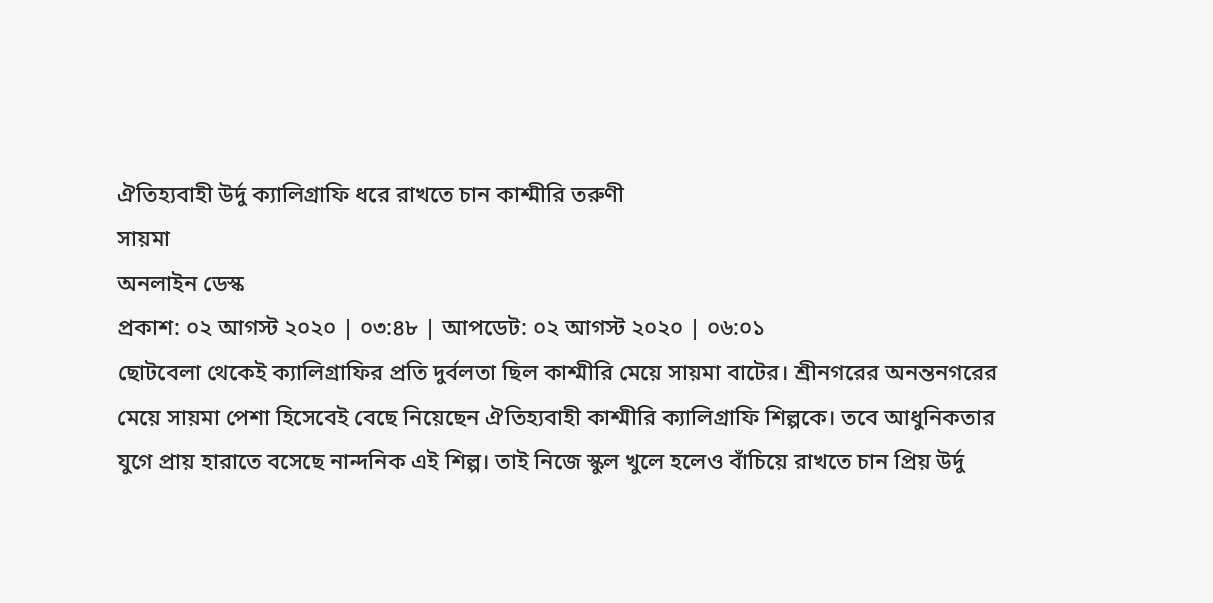ঐতিহ্যবাহী উর্দু ক্যালিগ্রাফি ধরে রাখতে চান কাশ্মীরি তরুণী
সায়মা
অনলাইন ডেস্ক
প্রকাশ: ০২ আগস্ট ২০২০ | ০৩:৪৮ | আপডেট: ০২ আগস্ট ২০২০ | ০৬:০১
ছোটবেলা থেকেই ক্যালিগ্রাফির প্রতি দুর্বলতা ছিল কাশ্মীরি মেয়ে সায়মা বাটের। শ্রীনগরের অনন্তনগরের মেয়ে সায়মা পেশা হিসেবেই বেছে নিয়েছেন ঐতিহ্যবাহী কাশ্মীরি ক্যালিগ্রাফি শিল্পকে। তবে আধুনিকতার যুগে প্রায় হারাতে বসেছে নান্দনিক এই শিল্প। তাই নিজে স্কুল খুলে হলেও বাঁচিয়ে রাখতে চান প্রিয় উর্দু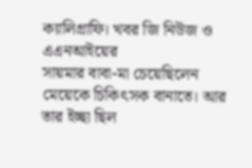ক্যালিগ্রাফি। খবর জি নিউজ ও এএনআইয়ের
সায়মার বাবা-মা চেয়েছিলেন মেয়েকে চিকিৎসক বানাতে। আর তার ইচ্ছা ছিল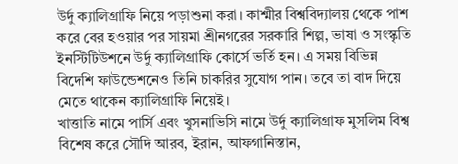উর্দু ক্যালিগ্রাফি নিয়ে পড়াশুনা করা। কাশ্মীর বিশ্ববিদ্যালয় থেকে পাশ করে বের হওয়ার পর সায়মা শ্রীনগরের সরকারি শিল্প, ভাষা ও সংস্কৃতি ইনস্টিটিউশনে উর্দু ক্যালিগ্রাফি কোর্সে ভর্তি হন। এ সময় বিভিন্ন বিদেশি ফাউন্ডেশনেও তিনি চাকরির সুযোগ পান। তবে তা বাদ দিয়ে মেতে থাকেন ক্যালিগ্রাফি নিয়েই।
খাত্তাতি নামে পার্সি এবং খুসনাভিসি নামে উর্দু ক্যালিগ্রাফ মুসলিম বিশ্ব বিশেষ করে সৌদি আরব, ইরান, আফগানিস্তান,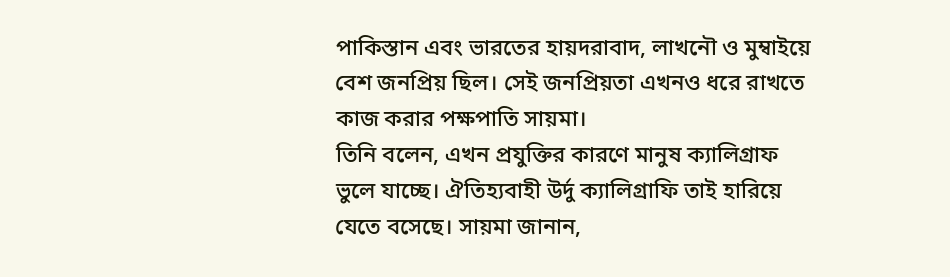পাকিস্তান এবং ভারতের হায়দরাবাদ, লাখনৌ ও মুম্বাইয়ে বেশ জনপ্রিয় ছিল। সেই জনপ্রিয়তা এখনও ধরে রাখতে কাজ করার পক্ষপাতি সায়মা।
তিনি বলেন, এখন প্রযুক্তির কারণে মানুষ ক্যালিগ্রাফ ভুলে যাচ্ছে। ঐতিহ্যবাহী উর্দু ক্যালিগ্রাফি তাই হারিয়ে যেতে বসেছে। সায়মা জানান,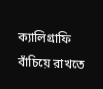ক্যালিগ্রাফি বাঁচিয়ে রাখতে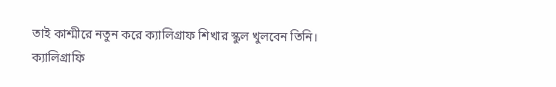তাই কাশ্মীরে নতুন করে ক্যালিগ্রাফ শিখার স্কুল খুলবেন তিনি।
ক্যালিগ্রাফি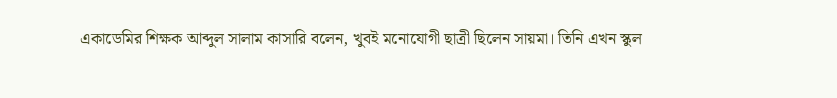একাডেমির শিক্ষক আব্দুল সালাম কাসারি বলেন, খুবই মনোযোগী ছাত্রী ছিলেন সায়মা। তিনি এখন স্কুল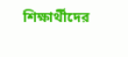শিক্ষার্থীদের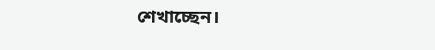শেখাচ্ছেন।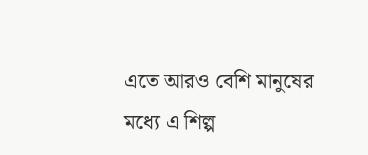এতে আরও বেশি মানুষের মধ্যে এ শিল্প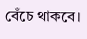বেঁচে থাকবে।